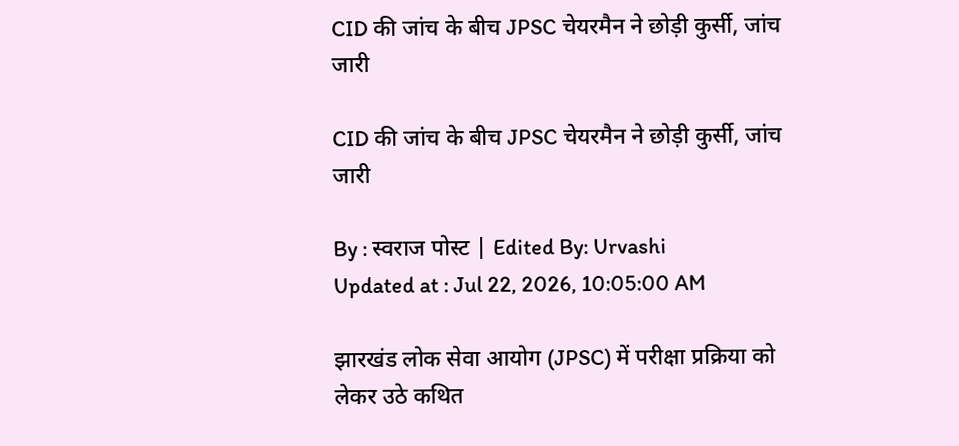CID की जांच के बीच JPSC चेयरमैन ने छोड़ी कुर्सी, जांच जारी

CID की जांच के बीच JPSC चेयरमैन ने छोड़ी कुर्सी, जांच जारी

By : स्वराज पोस्ट | Edited By: Urvashi
Updated at : Jul 22, 2026, 10:05:00 AM

झारखंड लोक सेवा आयोग (JPSC) में परीक्षा प्रक्रिया को लेकर उठे कथित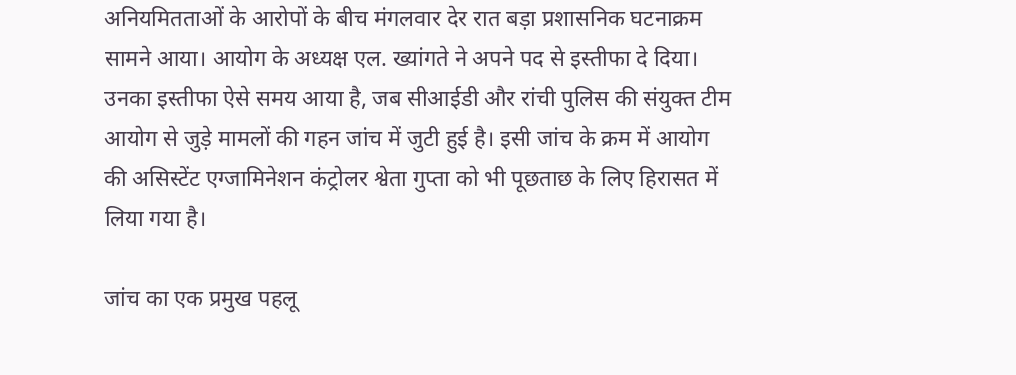अनियमितताओं के आरोपों के बीच मंगलवार देर रात बड़ा प्रशासनिक घटनाक्रम सामने आया। आयोग के अध्यक्ष एल. ख्यांगते ने अपने पद से इस्तीफा दे दिया। उनका इस्तीफा ऐसे समय आया है, जब सीआईडी और रांची पुलिस की संयुक्त टीम आयोग से जुड़े मामलों की गहन जांच में जुटी हुई है। इसी जांच के क्रम में आयोग की असिस्टेंट एग्जामिनेशन कंट्रोलर श्वेता गुप्ता को भी पूछताछ के लिए हिरासत में लिया गया है।

जांच का एक प्रमुख पहलू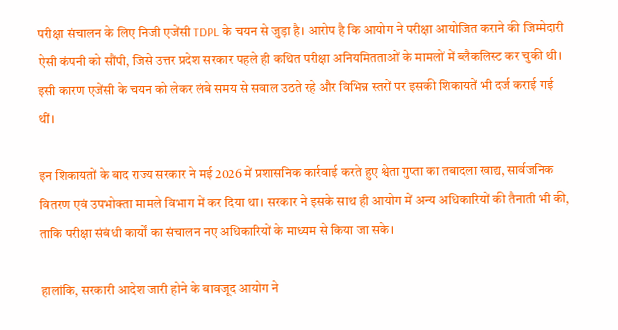परीक्षा संचालन के लिए निजी एजेंसी TDPL के चयन से जुड़ा है। आरोप है कि आयोग ने परीक्षा आयोजित कराने की जिम्मेदारी ऐसी कंपनी को सौंपी, जिसे उत्तर प्रदेश सरकार पहले ही कथित परीक्षा अनियमितताओं के मामलों में ब्लैकलिस्ट कर चुकी थी। इसी कारण एजेंसी के चयन को लेकर लंबे समय से सवाल उठते रहे और विभिन्न स्तरों पर इसकी शिकायतें भी दर्ज कराई गई थीं।

इन शिकायतों के बाद राज्य सरकार ने मई 2026 में प्रशासनिक कार्रवाई करते हुए श्वेता गुप्ता का तबादला खाद्य, सार्वजनिक वितरण एवं उपभोक्ता मामले विभाग में कर दिया था। सरकार ने इसके साथ ही आयोग में अन्य अधिकारियों की तैनाती भी की, ताकि परीक्षा संबंधी कार्यों का संचालन नए अधिकारियों के माध्यम से किया जा सके।

हालांकि, सरकारी आदेश जारी होने के बावजूद आयोग ने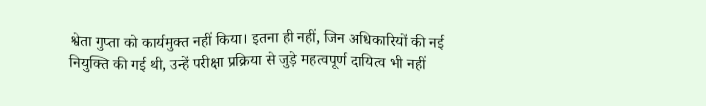श्वेता गुप्ता को कार्यमुक्त नहीं किया। इतना ही नहीं, जिन अधिकारियों की नई नियुक्ति की गई थी, उन्हें परीक्षा प्रक्रिया से जुड़े महत्वपूर्ण दायित्व भी नहीं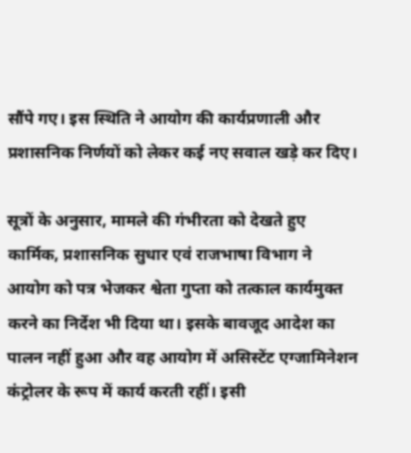सौंपे गए। इस स्थिति ने आयोग की कार्यप्रणाली और प्रशासनिक निर्णयों को लेकर कई नए सवाल खड़े कर दिए।

सूत्रों के अनुसार, मामले की गंभीरता को देखते हुए कार्मिक, प्रशासनिक सुधार एवं राजभाषा विभाग ने आयोग को पत्र भेजकर श्वेता गुप्ता को तत्काल कार्यमुक्त करने का निर्देश भी दिया था। इसके बावजूद आदेश का पालन नहीं हुआ और वह आयोग में असिस्टेंट एग्जामिनेशन कंट्रोलर के रूप में कार्य करती रहीं। इसी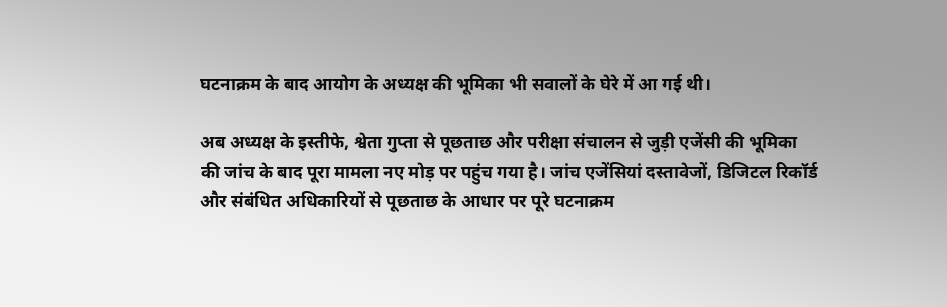घटनाक्रम के बाद आयोग के अध्यक्ष की भूमिका भी सवालों के घेरे में आ गई थी।

अब अध्यक्ष के इस्तीफे, श्वेता गुप्ता से पूछताछ और परीक्षा संचालन से जुड़ी एजेंसी की भूमिका की जांच के बाद पूरा मामला नए मोड़ पर पहुंच गया है। जांच एजेंसियां दस्तावेजों, डिजिटल रिकॉर्ड और संबंधित अधिकारियों से पूछताछ के आधार पर पूरे घटनाक्रम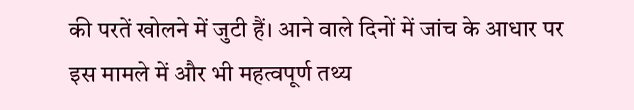की परतें खोलने में जुटी हैं। आने वाले दिनों में जांच के आधार पर इस मामले में और भी महत्वपूर्ण तथ्य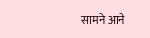सामने आने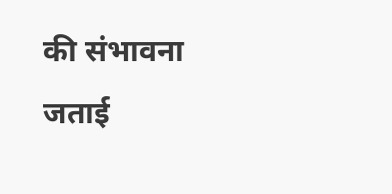की संभावना जताई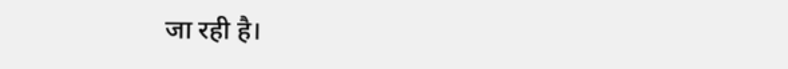जा रही है।